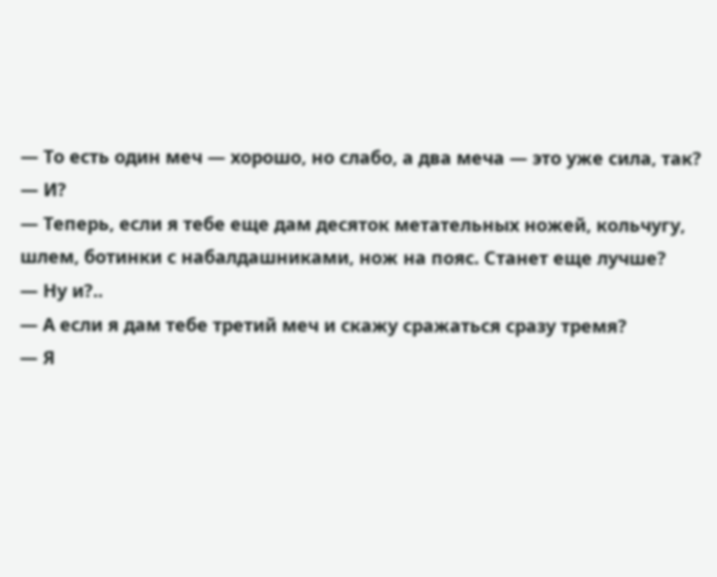— То есть один меч — хорошо, но слабо, а два меча — это уже сила, так?
— И?
— Теперь, если я тебе еще дам десяток метательных ножей, кольчугу, шлем, ботинки с набалдашниками, нож на пояс. Станет еще лучше?
— Ну и?..
— А если я дам тебе третий меч и скажу сражаться сразу тремя?
— Я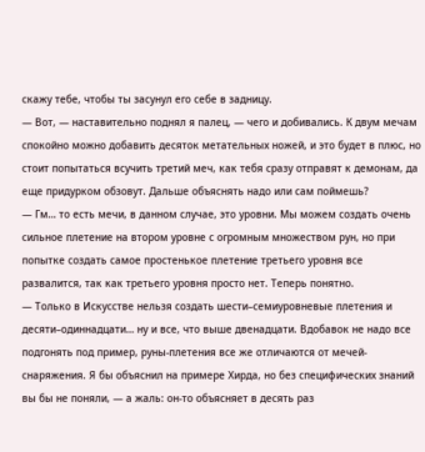скажу тебе, чтобы ты засунул его себе в задницу.
— Вот, — наставительно поднял я палец, — чего и добивались. К двум мечам спокойно можно добавить десяток метательных ножей, и это будет в плюс, но стоит попытаться всучить третий меч, как тебя сразу отправят к демонам, да еще придурком обзовут. Дальше объяснять надо или сам поймешь?
— Гм… то есть мечи, в данном случае, это уровни. Мы можем создать очень сильное плетение на втором уровне с огромным множеством рун, но при попытке создать самое простенькое плетение третьего уровня все развалится, так как третьего уровня просто нет. Теперь понятно.
— Только в Искусстве нельзя создать шести–семиуровневые плетения и десяти–одиннадцати… ну и все, что выше двенадцати. Вдобавок не надо все подгонять под пример, руны-плетения все же отличаются от мечей-снаряжения. Я бы объяснил на примере Хирда, но без специфических знаний вы бы не поняли, — а жаль: он-то объясняет в десять раз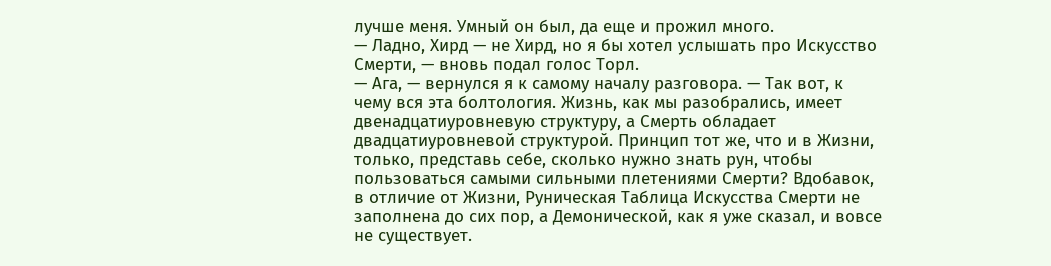лучше меня. Умный он был, да еще и прожил много.
— Ладно, Хирд — не Хирд, но я бы хотел услышать про Искусство Смерти, — вновь подал голос Торл.
— Ага, — вернулся я к самому началу разговора. — Так вот, к чему вся эта болтология. Жизнь, как мы разобрались, имеет двенадцатиуровневую структуру, а Смерть обладает двадцатиуровневой структурой. Принцип тот же, что и в Жизни, только, представь себе, сколько нужно знать рун, чтобы пользоваться самыми сильными плетениями Смерти? Вдобавок, в отличие от Жизни, Руническая Таблица Искусства Смерти не заполнена до сих пор, а Демонической, как я уже сказал, и вовсе не существует.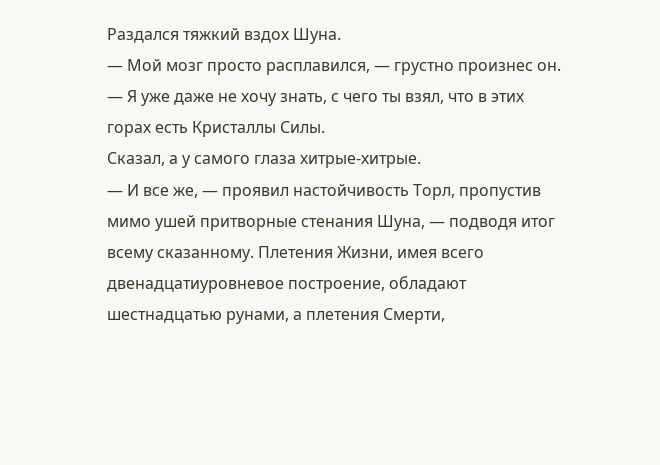Раздался тяжкий вздох Шуна.
— Мой мозг просто расплавился, — грустно произнес он. — Я уже даже не хочу знать, с чего ты взял, что в этих горах есть Кристаллы Силы.
Сказал, а у самого глаза хитрые-хитрые.
— И все же, — проявил настойчивость Торл, пропустив мимо ушей притворные стенания Шуна, — подводя итог всему сказанному. Плетения Жизни, имея всего двенадцатиуровневое построение, обладают шестнадцатью рунами, а плетения Смерти,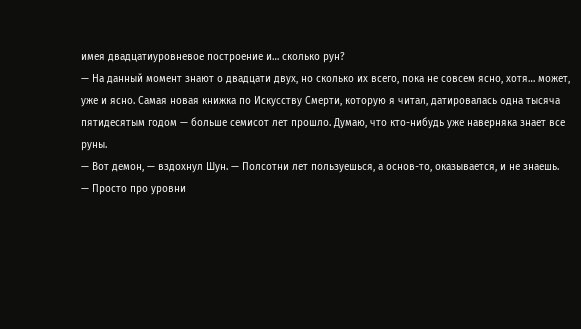имея двадцатиуровневое построение и… сколько рун?
— На данный момент знают о двадцати двух, но сколько их всего, пока не совсем ясно, хотя… может, уже и ясно. Самая новая книжка по Искусству Смерти, которую я читал, датировалась одна тысяча пятидесятым годом — больше семисот лет прошло. Думаю, что кто-нибудь уже наверняка знает все руны.
— Вот демон, — вздохнул Шун. — Полсотни лет пользуешься, а основ-то, оказывается, и не знаешь.
— Просто про уровни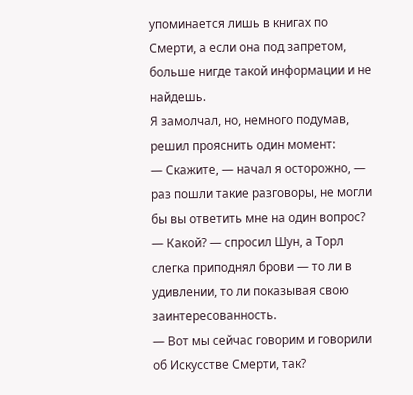упоминается лишь в книгах по Смерти, а если она под запретом, больше нигде такой информации и не найдешь.
Я замолчал, но, немного подумав, решил прояснить один момент:
— Скажите, — начал я осторожно, — раз пошли такие разговоры, не могли бы вы ответить мне на один вопрос?
— Какой? — спросил Шун, а Торл слегка приподнял брови — то ли в удивлении, то ли показывая свою заинтересованность.
— Вот мы сейчас говорим и говорили об Искусстве Смерти, так?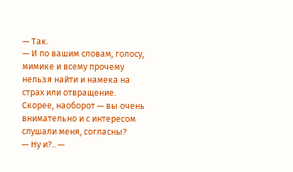— Так.
— И по вашим словам, голосу, мимике и всему прочему нельзя найти и намека на страх или отвращение. Скорее, наоборот — вы очень внимательно и с интересом слушали меня, согласны?
— Ну и?.. —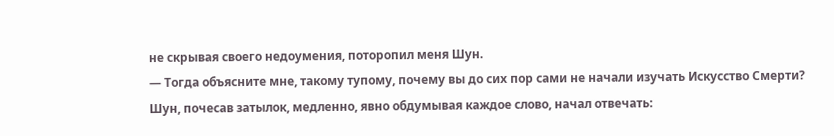не скрывая своего недоумения, поторопил меня Шун.
— Тогда объясните мне, такому тупому, почему вы до сих пор сами не начали изучать Искусство Смерти?
Шун, почесав затылок, медленно, явно обдумывая каждое слово, начал отвечать: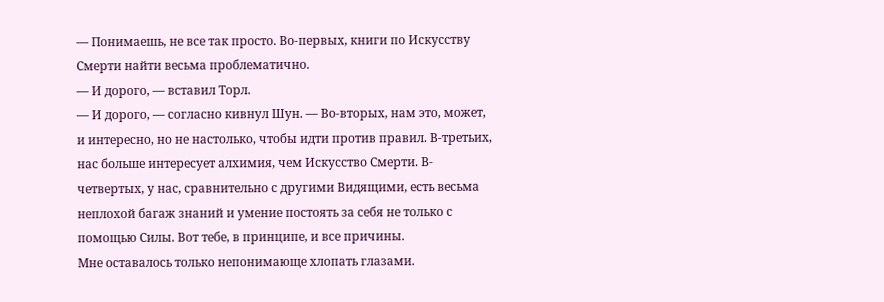— Понимаешь, не все так просто. Во-первых, книги по Искусству Смерти найти весьма проблематично.
— И дорого, — вставил Торл.
— И дорого, — согласно кивнул Шун. — Во-вторых, нам это, может, и интересно, но не настолько, чтобы идти против правил. В-третьих, нас больше интересует алхимия, чем Искусство Смерти. В-четвертых, у нас, сравнительно с другими Видящими, есть весьма неплохой багаж знаний и умение постоять за себя не только с помощью Силы. Вот тебе, в принципе, и все причины.
Мне оставалось только непонимающе хлопать глазами.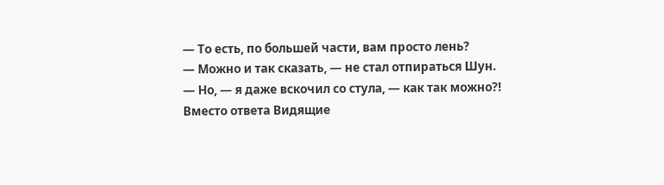— То есть, по большей части, вам просто лень?
— Можно и так сказать, — не стал отпираться Шун.
— Но, — я даже вскочил со стула, — как так можно?!
Вместо ответа Видящие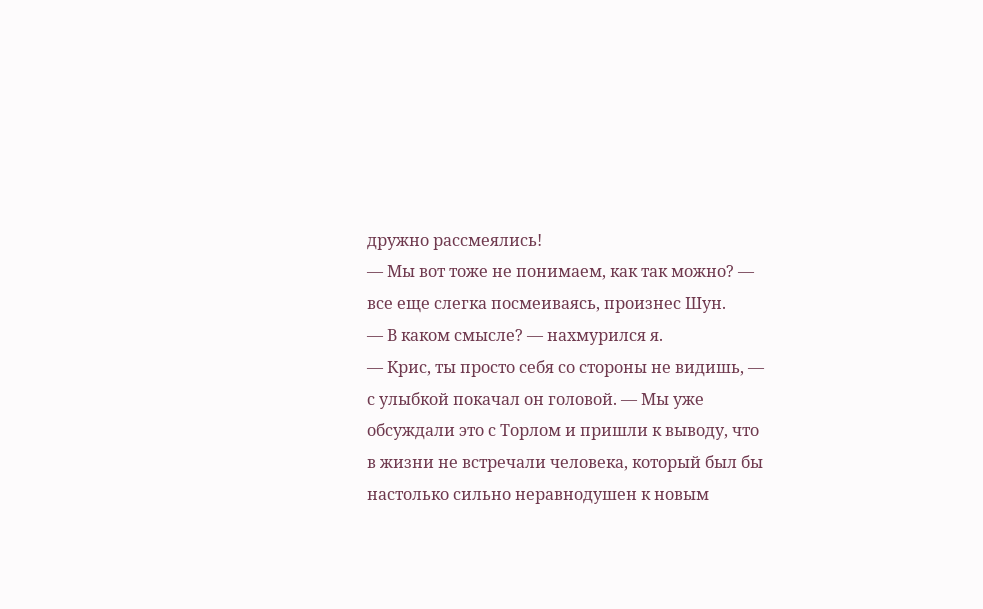дружно рассмеялись!
— Мы вот тоже не понимаем, как так можно? — все еще слегка посмеиваясь, произнес Шун.
— В каком смысле? — нахмурился я.
— Крис, ты просто себя со стороны не видишь, — с улыбкой покачал он головой. — Мы уже обсуждали это с Торлом и пришли к выводу, что в жизни не встречали человека, который был бы настолько сильно неравнодушен к новым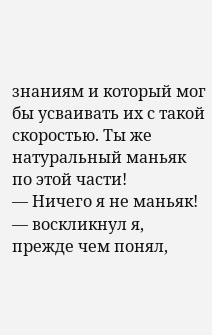знаниям и который мог бы усваивать их с такой скоростью. Ты же натуральный маньяк по этой части!
— Ничего я не маньяк! — воскликнул я, прежде чем понял,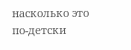насколько это по-детски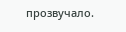прозвучало.